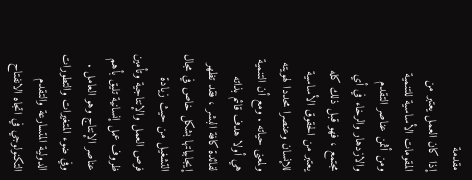مقدمة
إذا كان العمل يعتبر من المقومات الأساسية للتنمية ومن أثمن عناصر التقدم والازدهار والرخاء في أي مجتمع ، فهو قبل ذلك كله يعتبر من الحقوق الأساسية للإنسان وعنصرا محددا لهويته ولمعنى حياته . ومع أن التنمية هي أولا هدف قائم بذاته لفائدة كافة البشر ، فقد تظهر إيجابياتها بشكل خاص في مجال التشغيل من حيث زيادة فرص العمل والإنتاجية وتأمين ظروف عمل إنسانية تليق بأهم عناصر الإنتاج وهو العامل .
وفي ضوء المتغيرات والتطورات الدولية المتسارعة والتقدم التكنولوجي في اتجاه الانفتاح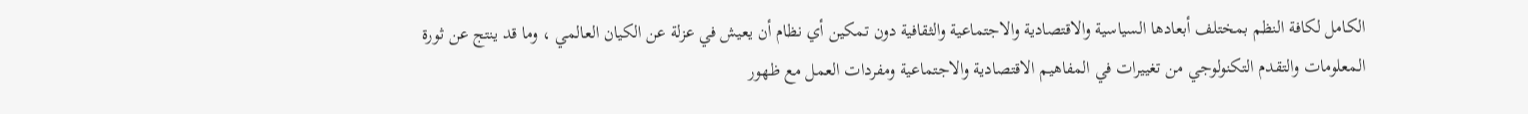الكامل لكافة النظم بمختلف أبعادها السياسية والاقتصادية والاجتماعية والثقافية دون تمكين أي نظام أن يعيش في عزلة عن الكيان العالمي ، وما قد ينتج عن ثورة المعلومات والتقدم التكنولوجي من تغييرات في المفاهيم الاقتصادية والاجتماعية ومفردات العمل مع ظهور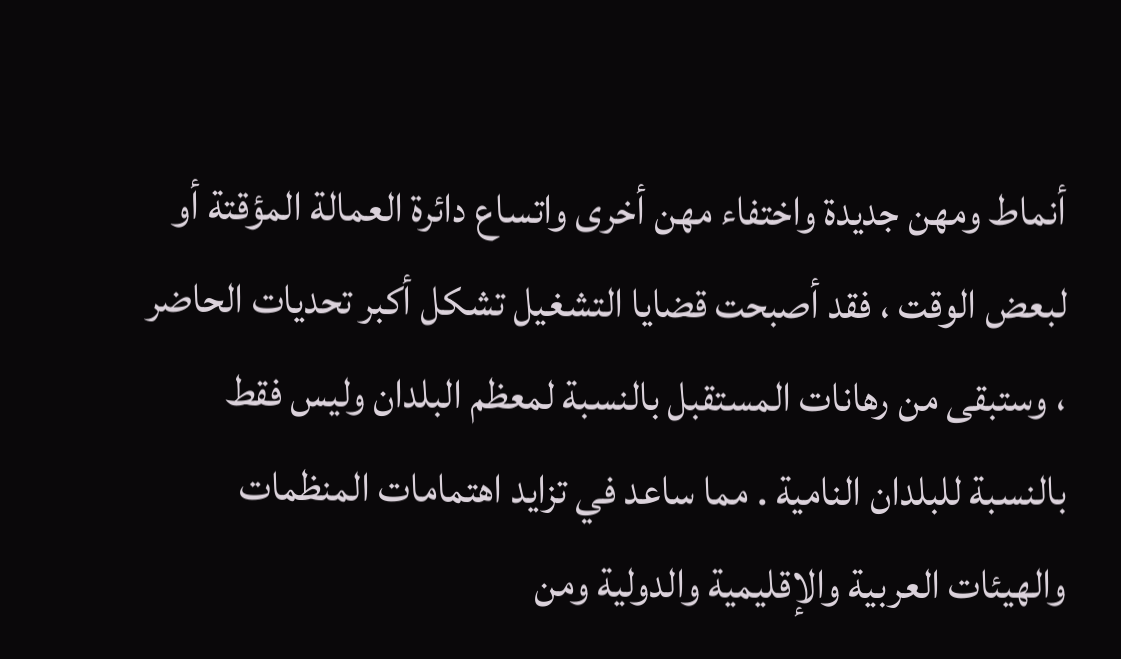أنماط ومهن جديدة واختفاء مهن أخرى واتساع دائرة العمالة المؤقتة أو لبعض الوقت ، فقد أصبحت قضايا التشغيل تشكل أكبر تحديات الحاضر ، وستبقى من رهانات المستقبل بالنسبة لمعظم البلدان وليس فقط بالنسبة للبلدان النامية . مما ساعد في تزايد اهتمامات المنظمات والهيئات العربية والإقليمية والدولية ومن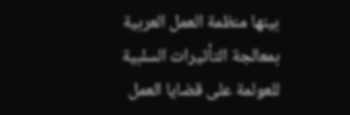بينها منظمة العمل العربية بمعالجة التأثيرات السلبية للعولمة على قضايا العمل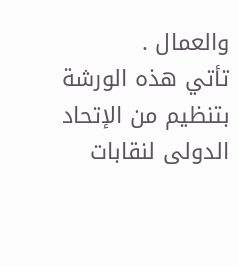والعمال .
تأتي هذه الورشة بتنظيم من الإتحاد الدولى لنقابات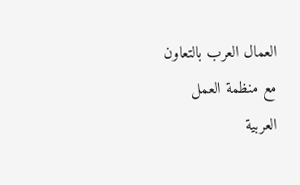العمال العرب بالتعاون مع منظمة العمل العربية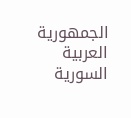الجمهورية العربية السورية